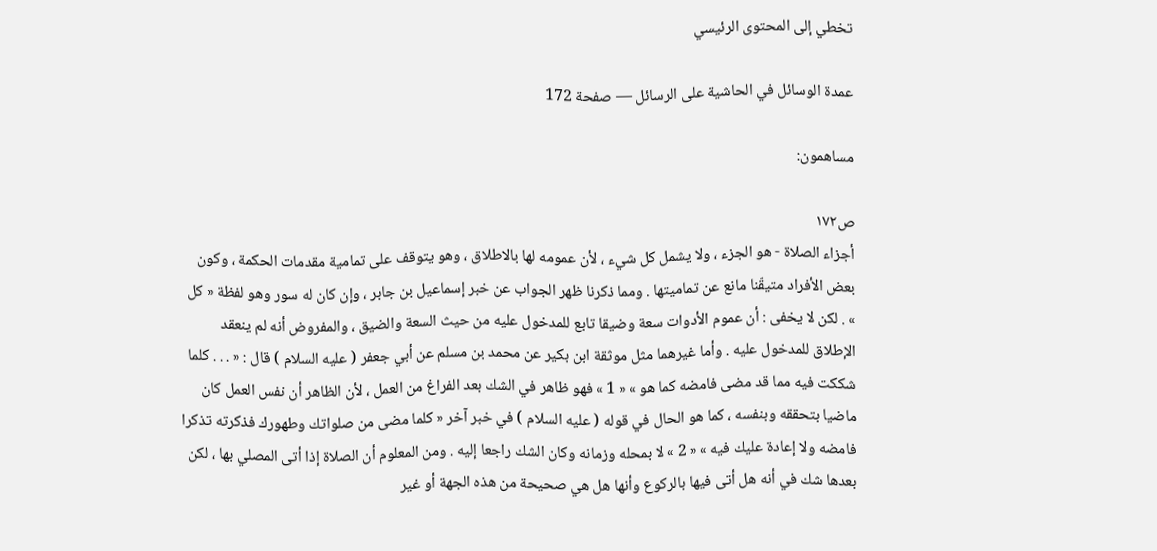تخطي إلى المحتوى الرئيسي

عمدة الوسائل في الحاشية على الرسائل — صفحة 172

مساهمون:

ص١٧٢
أجزاء الصلاة - هو الجزء ، ولا يشمل كل شيء ، لأن عمومه لها بالاطلاق ، وهو يتوقف على تمامية مقدمات الحكمة ، وكون بعض الأفراد متيقّنا مانع عن تماميتها . ومما ذكرنا ظهر الجواب عن خبر إسماعيل بن جابر ، وإن كان له سور وهو لفظة « كل » . لكن لا يخفى : أن عموم الأدوات سعة وضيقا تابع للمدخول عليه من حيث السعة والضيق ، والمفروض أنه لم ينعقد الإطلاق للمدخول عليه . وأما غيرهما مثل موثقة ابن بكير عن محمد بن مسلم عن أبي جعفر ( عليه السلام ) قال : « . . . كلما شككت فيه مما قد مضى فامضه كما هو » « 1 » فهو ظاهر في الشك بعد الفراغ من العمل ، لأن الظاهر أن نفس العمل كان ماضيا بتحققه وبنفسه ، كما هو الحال في قوله ( عليه السلام ) في خبر آخر « كلما مضى من صلواتك وطهورك فذكرته تذكرا فامضه ولا إعادة عليك فيه » « 2 » لا بمحله وزمانه وكان الشك راجعا إليه . ومن المعلوم أن الصلاة إذا أتى المصلي بها ، لكن بعدها شك في أنه هل أتى فيها بالركوع وأنها هل هي صحيحة من هذه الجهة أو غير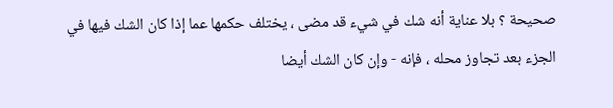صحيحة ؟ بلا عناية أنه شك في شيء قد مضى ، يختلف حكمها عما إذا كان الشك فيها في الجزء بعد تجاوز محله ، فإنه - وإن كان الشك أيضا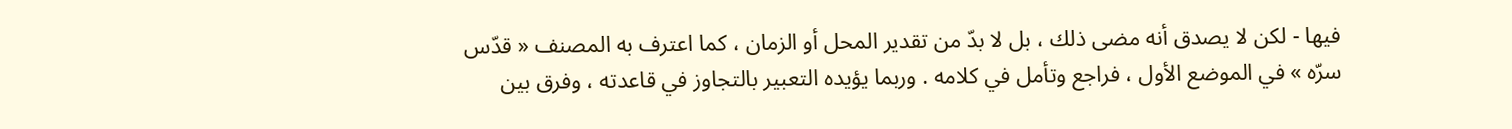فيها - لكن لا يصدق أنه مضى ذلك ، بل لا بدّ من تقدير المحل أو الزمان ، كما اعترف به المصنف « قدّس سرّه » في الموضع الأول ، فراجع وتأمل في كلامه . وربما يؤيده التعبير بالتجاوز في قاعدته ، وفرق بين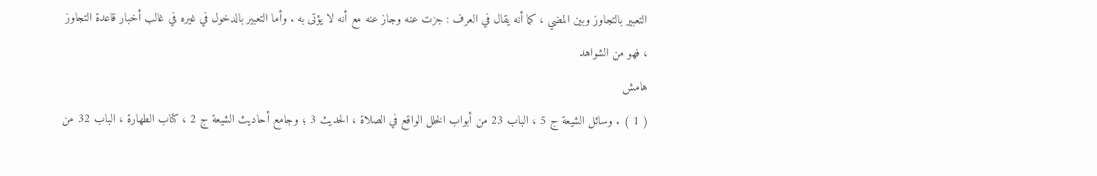التعبير بالتجاوز وبين المضي ، كما أنه يقال في العرف : جزت عنه وجاز عنه مع أنه لا يؤتى به . وأما التعبير بالدخول في غيره في غالب أخبار قاعدة التجاوز ، فهو من الشواهد
هامش
( 1 ) . وسائل الشيعة ج 5 ، الباب 23 من أبواب الخلل الواقع في الصلاة ، الحديث 3 ؛ وجامع أحاديث الشيعة ج 2 ، كتاب الطهارة ، الباب 32 من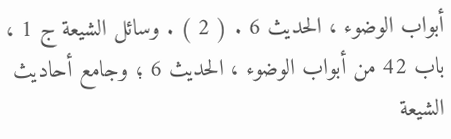أبواب الوضوء ، الحديث 6 . ( 2 ) . وسائل الشيعة ج 1 ، باب 42 من أبواب الوضوء ، الحديث 6 ؛ وجامع أحاديث الشيعة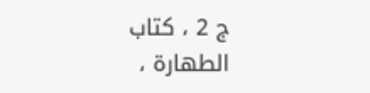ج 2 ، كتاب الطهارة ،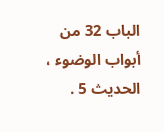الباب 32 من أبواب الوضوء ، الحديث 5 .